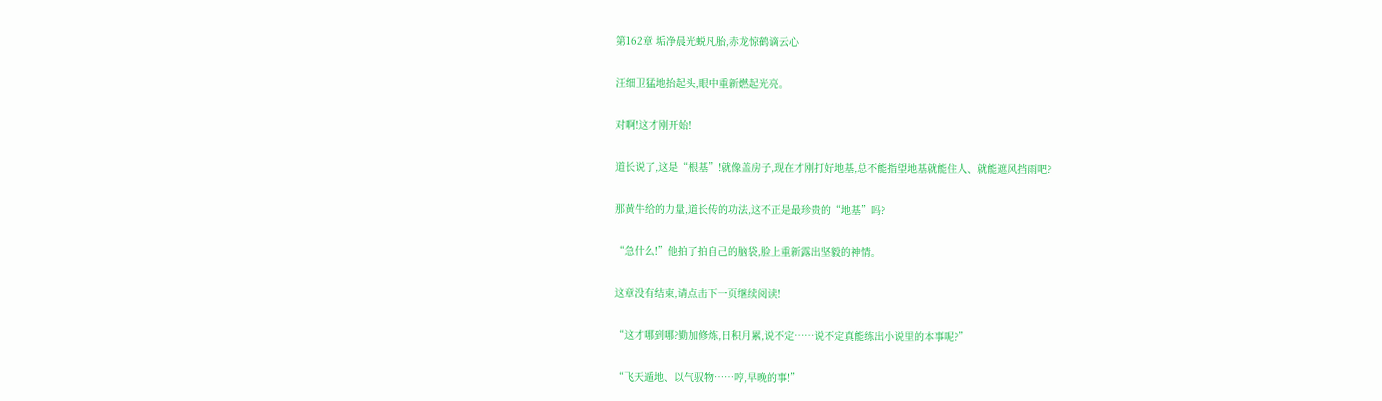第162章 垢净晨光蜕凡胎,赤龙惊鹤谪云心

汪细卫猛地抬起头,眼中重新燃起光亮。

对啊!这才刚开始!

道长说了,这是“根基”!就像盖房子,现在才刚打好地基,总不能指望地基就能住人、就能遮风挡雨吧?

那黄牛给的力量,道长传的功法,这不正是最珍贵的“地基”吗?

“急什么!”他拍了拍自己的脑袋,脸上重新露出坚毅的神情。

这章没有结束,请点击下一页继续阅读!

“这才哪到哪?勤加修炼,日积月累,说不定……说不定真能练出小说里的本事呢?”

“飞天遁地、以气驭物……哼,早晚的事!”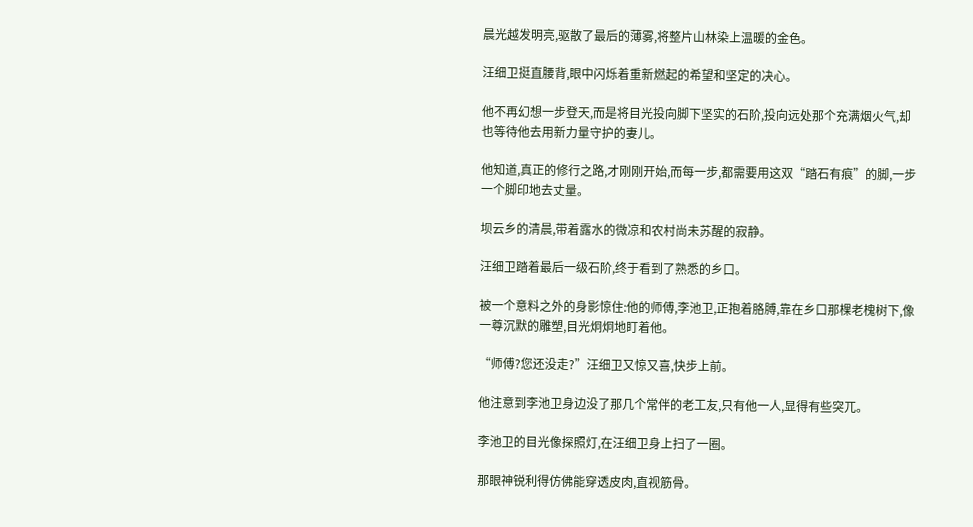晨光越发明亮,驱散了最后的薄雾,将整片山林染上温暖的金色。

汪细卫挺直腰背,眼中闪烁着重新燃起的希望和坚定的决心。

他不再幻想一步登天,而是将目光投向脚下坚实的石阶,投向远处那个充满烟火气,却也等待他去用新力量守护的妻儿。

他知道,真正的修行之路,才刚刚开始,而每一步,都需要用这双“踏石有痕”的脚,一步一个脚印地去丈量。

坝云乡的清晨,带着露水的微凉和农村尚未苏醒的寂静。

汪细卫踏着最后一级石阶,终于看到了熟悉的乡口。

被一个意料之外的身影惊住:他的师傅,李池卫,正抱着胳膊,靠在乡口那棵老槐树下,像一尊沉默的雕塑,目光炯炯地盯着他。

“师傅?您还没走?”汪细卫又惊又喜,快步上前。

他注意到李池卫身边没了那几个常伴的老工友,只有他一人,显得有些突兀。

李池卫的目光像探照灯,在汪细卫身上扫了一圈。

那眼神锐利得仿佛能穿透皮肉,直视筋骨。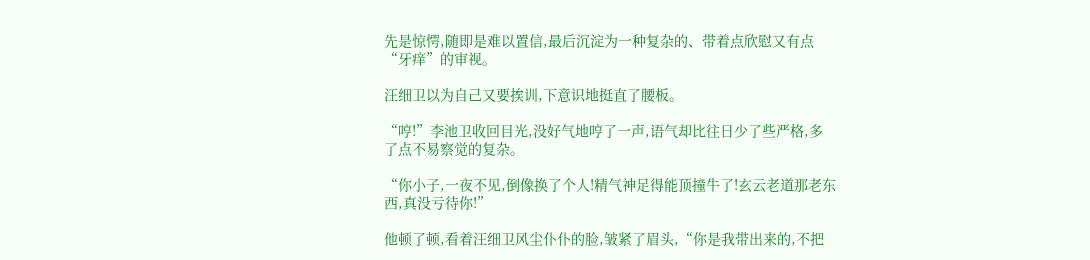先是惊愕,随即是难以置信,最后沉淀为一种复杂的、带着点欣慰又有点“牙痒”的审视。

汪细卫以为自己又要挨训,下意识地挺直了腰板。

“哼!”李池卫收回目光,没好气地哼了一声,语气却比往日少了些严格,多了点不易察觉的复杂。

“你小子,一夜不见,倒像换了个人!精气神足得能顶撞牛了!玄云老道那老东西,真没亏待你!”

他顿了顿,看着汪细卫风尘仆仆的脸,皱紧了眉头,“你是我带出来的,不把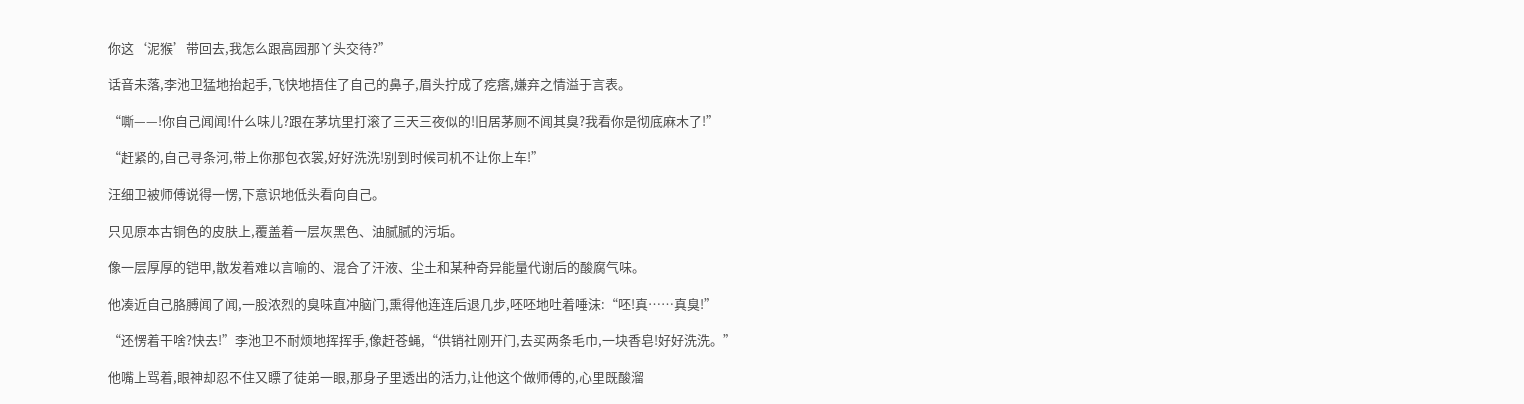你这‘泥猴’带回去,我怎么跟高园那丫头交待?”

话音未落,李池卫猛地抬起手,飞快地捂住了自己的鼻子,眉头拧成了疙瘩,嫌弃之情溢于言表。

“嘶——!你自己闻闻!什么味儿?跟在茅坑里打滚了三天三夜似的!旧居茅厕不闻其臭?我看你是彻底麻木了!”

“赶紧的,自己寻条河,带上你那包衣裳,好好洗洗!别到时候司机不让你上车!”

汪细卫被师傅说得一愣,下意识地低头看向自己。

只见原本古铜色的皮肤上,覆盖着一层灰黑色、油腻腻的污垢。

像一层厚厚的铠甲,散发着难以言喻的、混合了汗液、尘土和某种奇异能量代谢后的酸腐气味。

他凑近自己胳膊闻了闻,一股浓烈的臭味直冲脑门,熏得他连连后退几步,呸呸地吐着唾沫:“呸!真……真臭!”

“还愣着干啥?快去!”李池卫不耐烦地挥挥手,像赶苍蝇,“供销社刚开门,去买两条毛巾,一块香皂!好好洗洗。”

他嘴上骂着,眼神却忍不住又瞟了徒弟一眼,那身子里透出的活力,让他这个做师傅的,心里既酸溜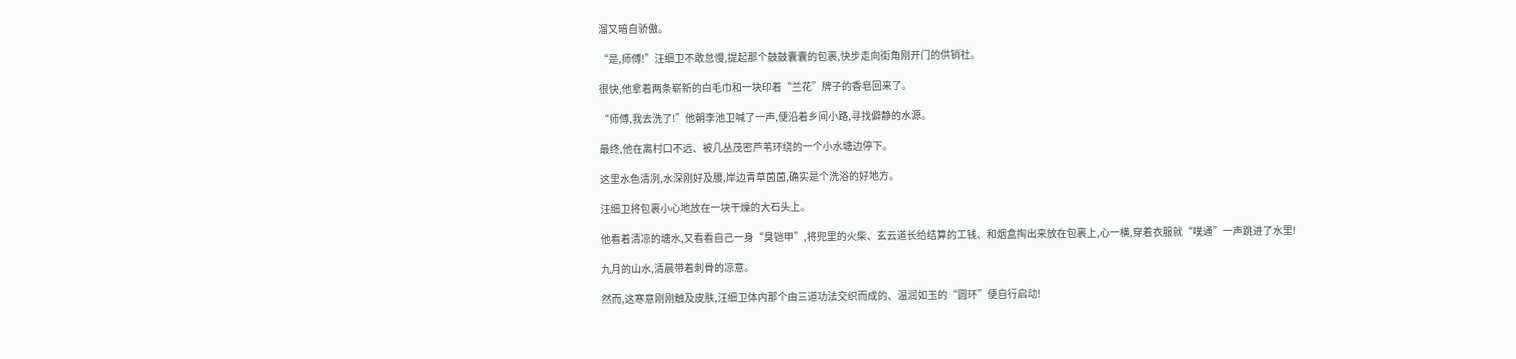溜又暗自骄傲。

“是,师傅!”汪细卫不敢怠慢,提起那个鼓鼓囊囊的包裹,快步走向街角刚开门的供销社。

很快,他拿着两条崭新的白毛巾和一块印着“兰花”牌子的香皂回来了。

“师傅,我去洗了!”他朝李池卫喊了一声,便沿着乡间小路,寻找僻静的水源。

最终,他在离村口不远、被几丛茂密芦苇环绕的一个小水塘边停下。

这里水色清冽,水深刚好及腰,岸边青草茵茵,确实是个洗浴的好地方。

汪细卫将包裹小心地放在一块干燥的大石头上。

他看着清凉的塘水,又看看自己一身“臭铠甲”,将兜里的火柴、玄云道长给结算的工钱、和烟盒掏出来放在包裹上,心一横,穿着衣服就“噗通”一声跳进了水里!

九月的山水,清晨带着刺骨的凉意。

然而,这寒意刚刚触及皮肤,汪细卫体内那个由三道功法交织而成的、温润如玉的“圆环”便自行启动!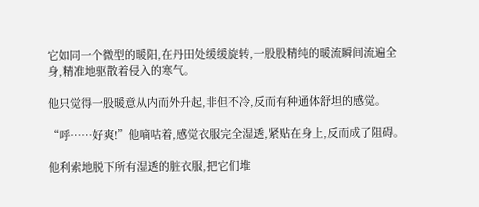它如同一个微型的暖阳,在丹田处缓缓旋转,一股股精纯的暖流瞬间流遍全身,精准地驱散着侵入的寒气。

他只觉得一股暖意从内而外升起,非但不冷,反而有种通体舒坦的感觉。

“呼……好爽!”他嘀咕着,感觉衣服完全湿透,紧贴在身上,反而成了阻碍。

他利索地脱下所有湿透的脏衣服,把它们堆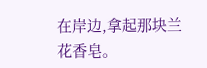在岸边,拿起那块兰花香皂。